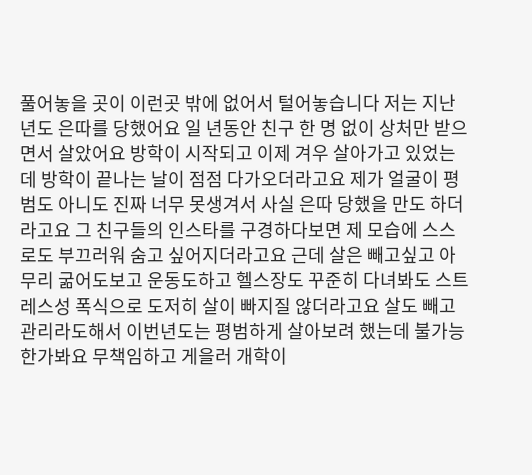풀어놓을 곳이 이런곳 밖에 없어서 털어놓습니다 저는 지난년도 은따를 당했어요 일 년동안 친구 한 명 없이 상처만 받으면서 살았어요 방학이 시작되고 이제 겨우 살아가고 있었는데 방학이 끝나는 날이 점점 다가오더라고요 제가 얼굴이 평범도 아니도 진짜 너무 못생겨서 사실 은따 당했을 만도 하더라고요 그 친구들의 인스타를 구경하다보면 제 모습에 스스로도 부끄러워 숨고 싶어지더라고요 근데 살은 빼고싶고 아무리 굶어도보고 운동도하고 헬스장도 꾸준히 다녀봐도 스트레스성 폭식으로 도저히 살이 빠지질 않더라고요 살도 빼고 관리라도해서 이번년도는 평범하게 살아보려 했는데 불가능한가봐요 무책임하고 게을러 개학이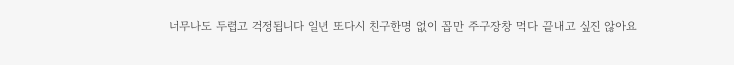너무나도 두렵고 걱정됩니다 일년 또다시 친구한명 없이 꼽만 주구장창 먹다 끝내고 싶진 않아요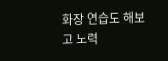화장 연습도 해보고 노력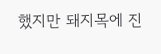했지만 돼지목에 진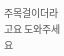주목걸이더라고요 도와주세요